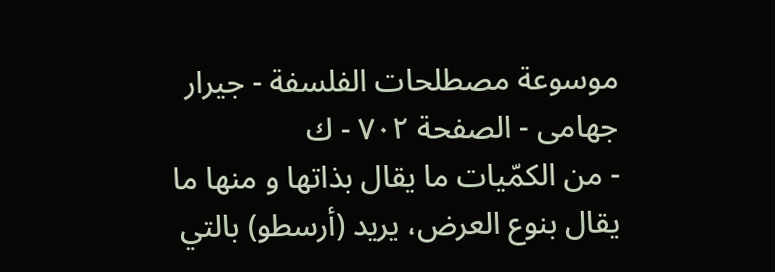موسوعة مصطلحات الفلسفة - جيرار جهامى - الصفحة ٧٠٢ - ك
- من الكمّيات ما يقال بذاتها و منها ما يقال بنوع العرض، يريد (أرسطو) بالتي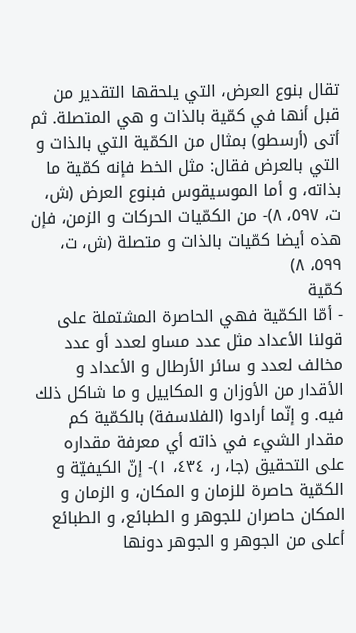تقال بنوع العرض، التي يلحقها التقدير من قبل أنها في كمّية بالذات و هي المتصلة. ثم أتى (أرسطو) بمثال من الكمّية التي بالذات و التي بالعرض فقال: مثل الخط فإنه كمّية ما بذاته، و أما الموسيقوس فبنوع العرض (ش، ت، ٥٩٧، ٨)- من الكمّيات الحركات و الزمن، فإن هذه أيضا كمّيات بالذات و متصلة (ش، ت، ٥٩٩، ٨)
كمّية
- أمّا الكمّية فهي الحاصرة المشتملة على قولنا الأعداد مثل عدد مساو لعدد أو عدد مخالف لعدد و سائر الأرطال و الأعداد و الأقدار من الأوزان و المكاييل و ما شاكل ذلك فيه. و إنّما أرادوا (الفلاسفة) بالكمّية كم مقدار الشيء في ذاته أي معرفة مقداره على التحقيق (جا، ر، ٤٣٤، ١)- إنّ الكيفيّة و الكمّية حاصرة للزمان و المكان، و الزمان و المكان حاصران للجوهر و الطبائع، و الطبائع أعلى من الجوهر و الجوهر دونها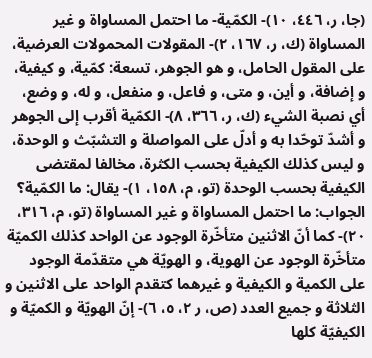(جا، ر، ٤٤٦، ١٠)- الكمّية- ما احتمل المساواة و غير المساواة (ك، ر، ١٦٧، ٢)- المقولات المحمولات العرضية، على المقول الحامل، و هو الجوهر، تسعة: كمّية، و كيفية، و إضافة، و أين، و متى، و فاعل، و منفعل، و له، و وضع، أي نصبة الشيء (ك، ر، ٣٦٦، ٨)- الكمّية أقرب إلى الجوهر و أشدّ توحّدا به و أدلّ على المواصلة و التشبّث و الوحدة، و ليس كذلك الكيفية بحسب الكثرة، مخالفا لمقتضى الكيفية بحسب الوحدة (تو، م، ١٥٨، ١)- يقال: ما الكمّية؟ الجواب: ما احتمل المساواة و غير المساواة (تو، م، ٣١٦، ٢٠)- كما أنّ الاثنين متأخّرة الوجود عن الواحد كذلك الكميّة متأخّرة الوجود عن الهوية، و الهويّة هي متقدّمة الوجود على الكمية و الكيفية و غيرهما كتقدم الواحد على الاثنين و الثلاثة و جميع العدد (ص، ر ٢، ٥، ٦)- إنّ الهويّة و الكميّة و الكيفيّة كلها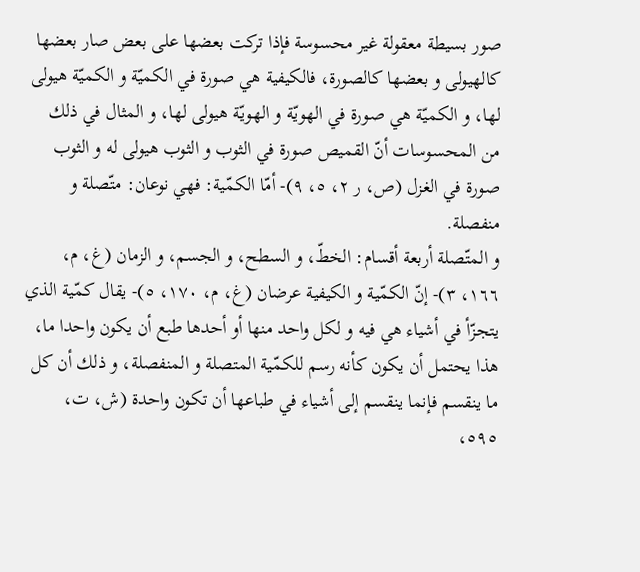صور بسيطة معقولة غير محسوسة فإذا تركت بعضها على بعض صار بعضها كالهيولى و بعضها كالصورة، فالكيفية هي صورة في الكميّة و الكميّة هيولى لها، و الكميّة هي صورة في الهويّة و الهويّة هيولى لها، و المثال في ذلك من المحسوسات أنّ القميص صورة في الثوب و الثوب هيولى له و الثوب صورة في الغزل (ص، ر ٢، ٥، ٩)- أمّا الكمّية: فهي نوعان: متّصلة و منفصلة.
و المتّصلة أربعة أقسام: الخطّ، و السطح، و الجسم، و الزمان (غ، م، ١٦٦، ٣)- إنّ الكمّية و الكيفية عرضان (غ، م، ١٧٠، ٥)- يقال كمّية الذي يتجزّأ في أشياء هي فيه و لكل واحد منها أو أحدها طبع أن يكون واحدا ما، هذا يحتمل أن يكون كأنه رسم للكمّية المتصلة و المنفصلة، و ذلك أن كل ما ينقسم فإنما ينقسم إلى أشياء في طباعها أن تكون واحدة (ش، ت، ٥٩٥،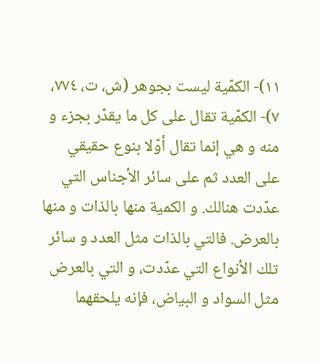١١)- الكمّية ليست بجوهر (ش، ت، ٧٧٤، ٧)- الكمّية تقال على كل ما يقدّر بجزء و منه و هي إنما تقال أوّلا بنوع حقيقي على العدد ثم على سائر الأجناس التي عدّدت هنالك. و الكمية منها بالذات و منها بالعرض. فالتي بالذات مثل العدد و سائر تلك الأنواع التي عدّدت، و التي بالعرض مثل السواد و البياض، فإنه يلحقهما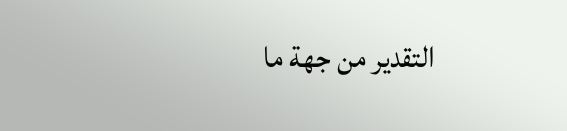التقدير من جهة ما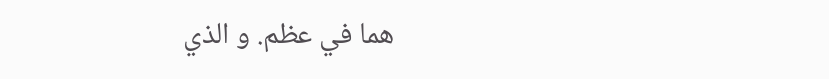هما في عظم. و الذي